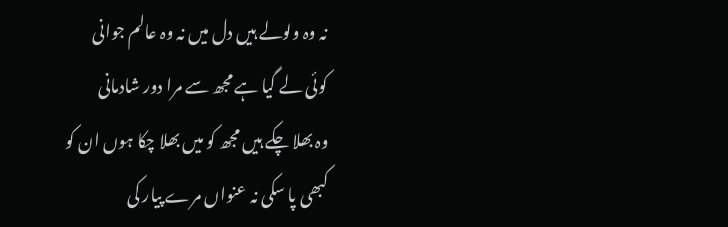نہ وہ ولولے ہیں دل میں نہ وہ عالم جوانی
کوئی لے گیا ہے مجھ سے مرا دور شادمانی
وہ بھلا چکے ہیں مجھ کو میں بھلا چکا ہوں ان کو
کبھی پا سکی نہ عنواں مرے پیار کی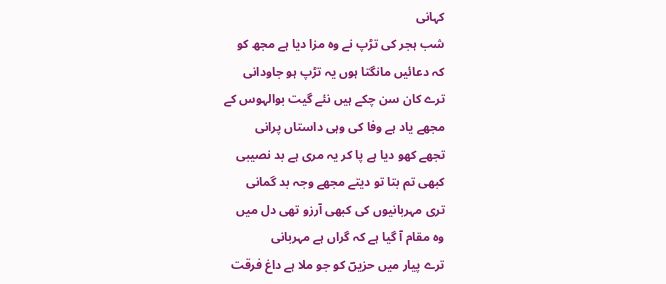کہانی
شب ہجر کی تڑپ نے وہ مزا دیا ہے مجھ کو
کہ دعائیں مانگتا ہوں یہ تڑپ ہو جاودانی
ترے کان سن چکے ہیں نئے گیت بوالہوس کے
مجھے یاد ہے وفا کی وہی داستاں پرانی
تجھے کھو دیا ہے پا کر یہ مری ہے بد نصیبی
کبھی تم بتا تو دیتے مجھے وجہ بد گمانی
تری مہربانیوں کی کبھی آرزو تھی دل میں
وہ مقام آ گیا ہے کہ گراں ہے مہربانی
ترے پیار میں حزیںؔ کو جو ملا ہے داغ فرقت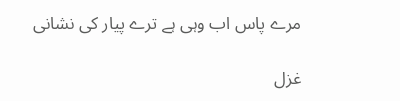مرے پاس اب وہی ہے ترے پیار کی نشانی

غزل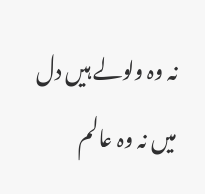نہ وہ ولولے ہیں دل میں نہ وہ عالم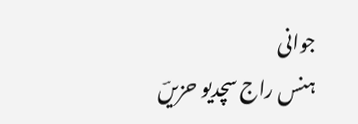جوانی
ہنس راج سچدیو حزیںؔ